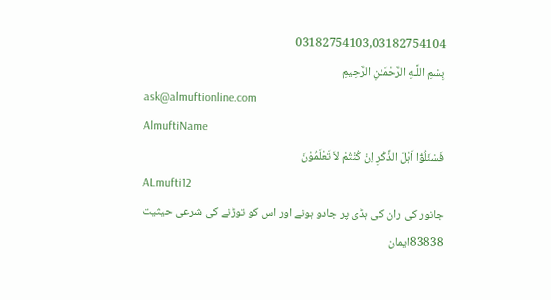03182754103,03182754104
بِسْمِ اللَّـهِ الرَّحْمَـٰنِ الرَّحِيمِ
ask@almuftionline.com
AlmuftiName
فَسْئَلُوْٓا اَہْلَ الذِّکْرِ اِنْ کُنْتُمْ لاَ تَعْلَمُوْنَ
ALmufti12
جانور کی ران کی ہڈی پر جادو ہونے اور اس کو توڑنے کی شرعی حیثیت
83838ایمان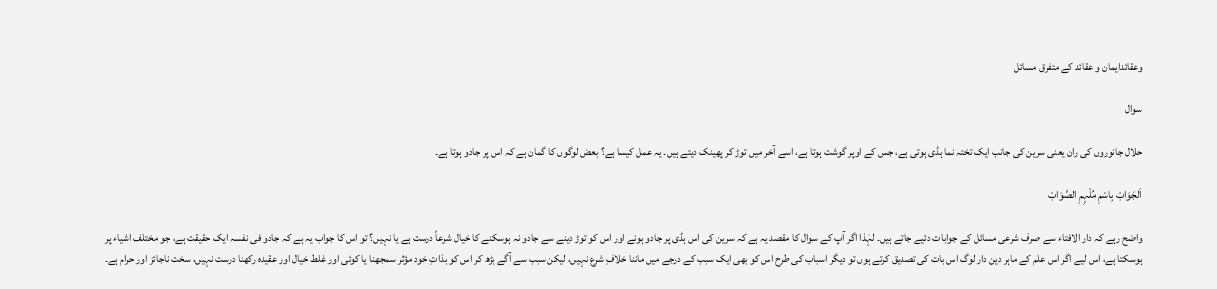وعقائدایمان و عقائد کے متفرق مسائل

سوال

حلال جانوروں کی ران یعنی سرین کی جانب ایک تختہ نما ہڈی ہوتی ہے، جس کے اوپر گوشت ہوتا ہے، اسے آخر میں توڑ کر پھینک دیتے ہیں۔ یہ عمل کیسا ہے؟ بعض لوگوں کا گمان ہے کہ اس پر جادو ہوتا ہے۔

اَلجَوَابْ بِاسْمِ مُلْہِمِ الصَّوَابْ

واضح رہے کہ دار الافتاء سے صرف شرعی مسائل کے جوابات دئیے جاتے ہیں۔ لہٰذا اگر آپ کے سوال کا مقصد یہ ہے کہ سرین کی اس ہڈی پر جادو ہونے اور اس کو توڑ دینے سے جادو نہ ہوسکنے کا خیال شرعاً درست ہے یا نہیں؟ تو اس کا جواب یہ ہے کہ جادو فی نفسہ ایک حقیقت ہے، جو مختلف اشیاء پر ہوسکتا ہے، اس لیے اگر اس علم کے ماہر دین دار لوگ اس بات کی تصدیق کرتے ہوں تو دیگر اسباب کی طرح اس کو بھی ایک سبب کے درجے میں ماننا خلافِ شرع نہیں، لیکن سبب سے آگے بڑھ کر اس کو بذاتِ خود مؤثر سمجھنا یا کوئی اور غلط خیال اور عقیدہ رکھنا درست نہیں، سخت ناجائز اور حرام ہے۔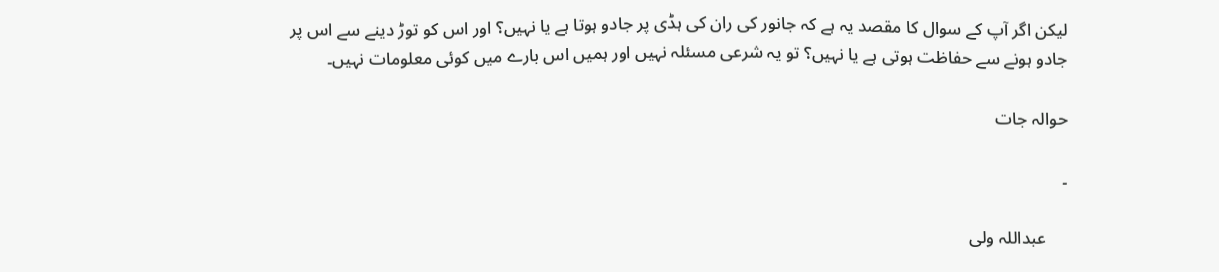لیکن اگر آپ کے سوال کا مقصد یہ ہے کہ جانور کی ران کی ہڈی پر جادو ہوتا ہے یا نہیں؟ اور اس کو توڑ دینے سے اس پر جادو ہونے سے حفاظت ہوتی ہے یا نہیں؟ تو یہ شرعی مسئلہ نہیں اور ہمیں اس بارے میں کوئی معلومات نہیں۔

حوالہ جات

۔

     عبداللہ ولی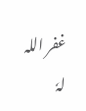غفر اللہ لہٗ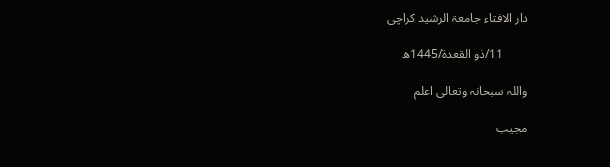دار الافتاء جامعۃ الرشید کراچی

        11/ذو القعدۃ/1445ھ

واللہ سبحانہ وتعالی اعلم

مجیب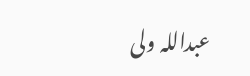عبداللہ ولی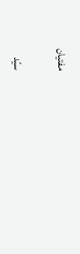مفتیان

سیّد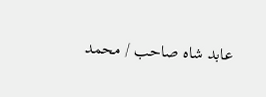عابد شاہ صاحب / محمد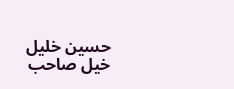حسین خلیل خیل صاحب